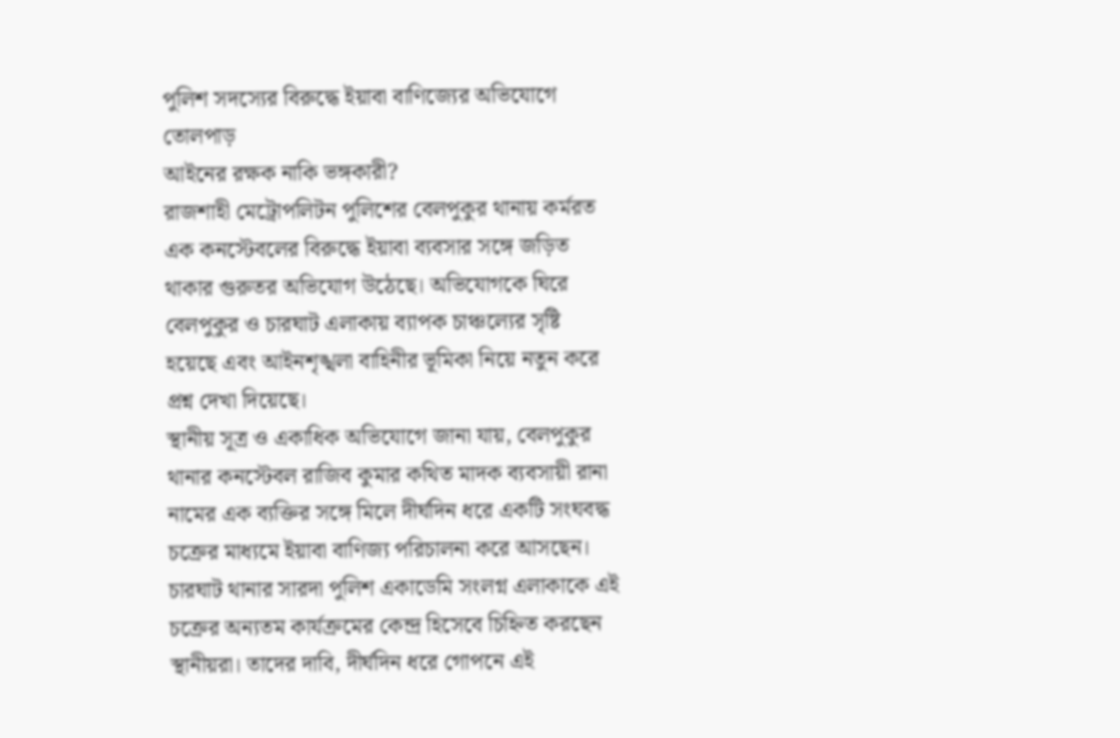পুলিশ সদস্যের বিরুদ্ধে ইয়াবা বাণিজ্যের অভিযোগে তোলপাড়
আইনের রক্ষক নাকি ভঙ্গকারী?
রাজশাহী মেট্রোপলিটন পুলিশের বেলপুকুর থানায় কর্মরত এক কনস্টেবলের বিরুদ্ধে ইয়াবা ব্যবসার সঙ্গে জড়িত থাকার গুরুতর অভিযোগ উঠেছে। অভিযোগকে ঘিরে বেলপুকুর ও চারঘাট এলাকায় ব্যাপক চাঞ্চল্যের সৃষ্টি হয়েছে এবং আইনশৃঙ্খলা বাহিনীর ভূমিকা নিয়ে নতুন করে প্রশ্ন দেখা দিয়েছে।
স্থানীয় সূত্র ও একাধিক অভিযোগে জানা যায়, বেলপুকুর থানার কনস্টেবল রাজিব কুমার কথিত মাদক ব্যবসায়ী রানা নামের এক ব্যক্তির সঙ্গে মিলে দীর্ঘদিন ধরে একটি সংঘবদ্ধ চক্রের মাধ্যমে ইয়াবা বাণিজ্য পরিচালনা করে আসছেন। চারঘাট থানার সারদা পুলিশ একাডেমি সংলগ্ন এলাকাকে এই চক্রের অন্যতম কার্যক্রমের কেন্দ্র হিসেবে চিহ্নিত করছেন স্থানীয়রা। তাদের দাবি, দীর্ঘদিন ধরে গোপনে এই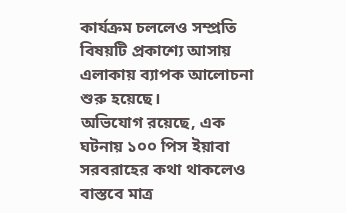কার্যক্রম চললেও সম্প্রতি বিষয়টি প্রকাশ্যে আসায় এলাকায় ব্যাপক আলোচনা শুরু হয়েছে।
অভিযোগ রয়েছে, এক ঘটনায় ১০০ পিস ইয়াবা সরবরাহের কথা থাকলেও বাস্তবে মাত্র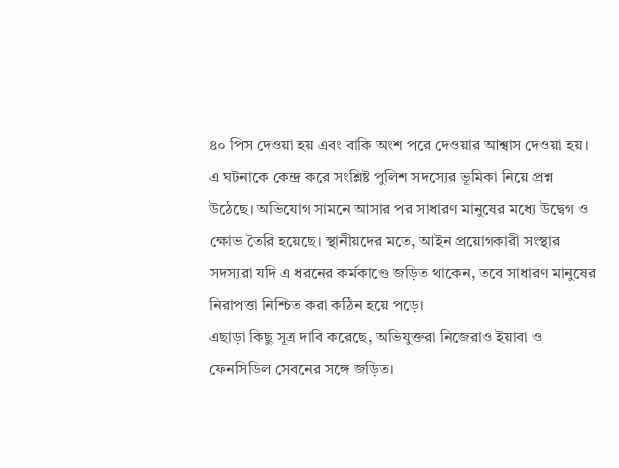৪০ পিস দেওয়া হয় এবং বাকি অংশ পরে দেওয়ার আশ্বাস দেওয়া হয়। এ ঘটনাকে কেন্দ্র করে সংশ্লিষ্ট পুলিশ সদস্যের ভূমিকা নিয়ে প্রশ্ন উঠেছে। অভিযোগ সামনে আসার পর সাধারণ মানুষের মধ্যে উদ্বেগ ও ক্ষোভ তৈরি হয়েছে। স্থানীয়দের মতে, আইন প্রয়োগকারী সংস্থার সদস্যরা যদি এ ধরনের কর্মকাণ্ডে জড়িত থাকেন, তবে সাধারণ মানুষের নিরাপত্তা নিশ্চিত করা কঠিন হয়ে পড়ে।
এছাড়া কিছু সূত্র দাবি করেছে, অভিযুক্তরা নিজেরাও ইয়াবা ও ফেনসিডিল সেবনের সঙ্গে জড়িত।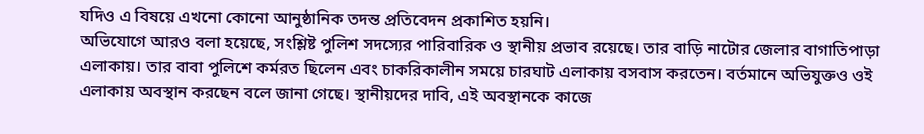যদিও এ বিষয়ে এখনো কোনো আনুষ্ঠানিক তদন্ত প্রতিবেদন প্রকাশিত হয়নি।
অভিযোগে আরও বলা হয়েছে, সংশ্লিষ্ট পুলিশ সদস্যের পারিবারিক ও স্থানীয় প্রভাব রয়েছে। তার বাড়ি নাটোর জেলার বাগাতিপাড়া এলাকায়। তার বাবা পুলিশে কর্মরত ছিলেন এবং চাকরিকালীন সময়ে চারঘাট এলাকায় বসবাস করতেন। বর্তমানে অভিযুক্তও ওই এলাকায় অবস্থান করছেন বলে জানা গেছে। স্থানীয়দের দাবি, এই অবস্থানকে কাজে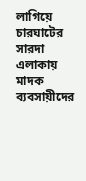লাগিয়ে চারঘাটের সারদা এলাকায় মাদক ব্যবসায়ীদের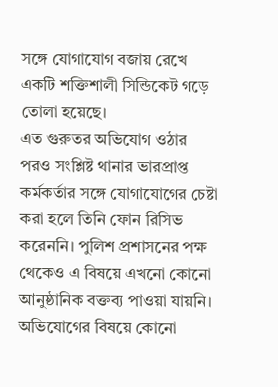সঙ্গে যোগাযোগ বজায় রেখে একটি শক্তিশালী সিন্ডিকেট গড়ে তোলা হয়েছে।
এত গুরুতর অভিযোগ ওঠার পরও সংশ্লিষ্ট থানার ভারপ্রাপ্ত কর্মকর্তার সঙ্গে যোগাযোগের চেষ্টা করা হলে তিনি ফোন রিসিভ করেননি। পুলিশ প্রশাসনের পক্ষ থেকেও এ বিষয়ে এখনো কোনো আনুষ্ঠানিক বক্তব্য পাওয়া যায়নি। অভিযোগের বিষয়ে কোনো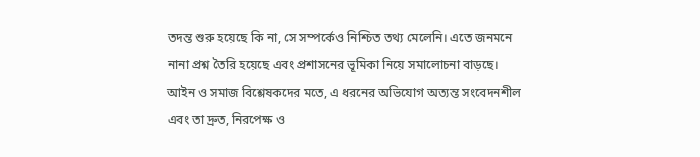তদন্ত শুরু হয়েছে কি না, সে সম্পর্কেও নিশ্চিত তথ্য মেলেনি। এতে জনমনে নানা প্রশ্ন তৈরি হয়েছে এবং প্রশাসনের ভূমিকা নিয়ে সমালোচনা বাড়ছে।
আইন ও সমাজ বিশ্লেষকদের মতে, এ ধরনের অভিযোগ অত্যন্ত সংবেদনশীল এবং তা দ্রুত, নিরপেক্ষ ও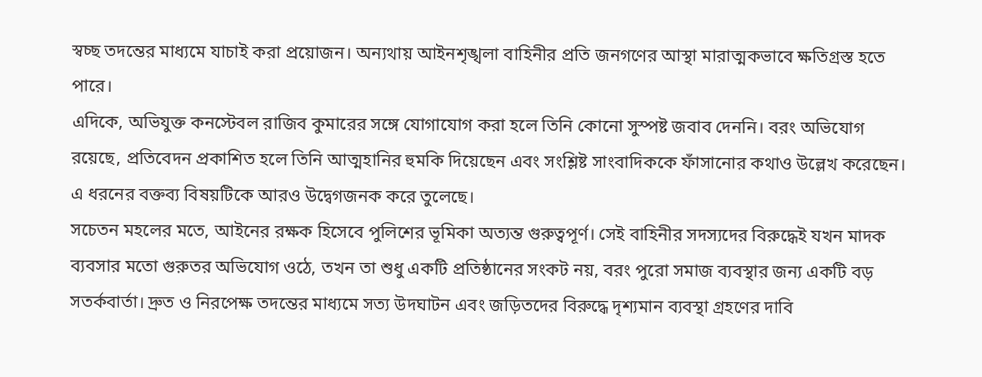স্বচ্ছ তদন্তের মাধ্যমে যাচাই করা প্রয়োজন। অন্যথায় আইনশৃঙ্খলা বাহিনীর প্রতি জনগণের আস্থা মারাত্মকভাবে ক্ষতিগ্রস্ত হতে পারে।
এদিকে, অভিযুক্ত কনস্টেবল রাজিব কুমারের সঙ্গে যোগাযোগ করা হলে তিনি কোনো সুস্পষ্ট জবাব দেননি। বরং অভিযোগ রয়েছে, প্রতিবেদন প্রকাশিত হলে তিনি আত্মহানির হুমকি দিয়েছেন এবং সংশ্লিষ্ট সাংবাদিককে ফাঁসানোর কথাও উল্লেখ করেছেন। এ ধরনের বক্তব্য বিষয়টিকে আরও উদ্বেগজনক করে তুলেছে।
সচেতন মহলের মতে, আইনের রক্ষক হিসেবে পুলিশের ভূমিকা অত্যন্ত গুরুত্বপূর্ণ। সেই বাহিনীর সদস্যদের বিরুদ্ধেই যখন মাদক ব্যবসার মতো গুরুতর অভিযোগ ওঠে, তখন তা শুধু একটি প্রতিষ্ঠানের সংকট নয়, বরং পুরো সমাজ ব্যবস্থার জন্য একটি বড় সতর্কবার্তা। দ্রুত ও নিরপেক্ষ তদন্তের মাধ্যমে সত্য উদঘাটন এবং জড়িতদের বিরুদ্ধে দৃশ্যমান ব্যবস্থা গ্রহণের দাবি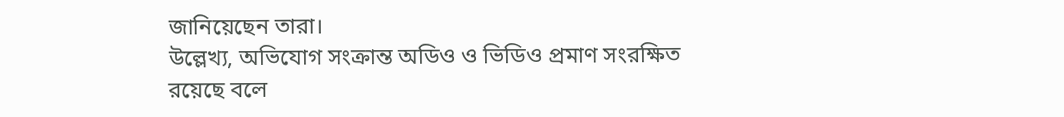জানিয়েছেন তারা।
উল্লেখ্য, অভিযোগ সংক্রান্ত অডিও ও ভিডিও প্রমাণ সংরক্ষিত রয়েছে বলে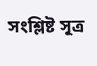সংশ্লিষ্ট সূত্র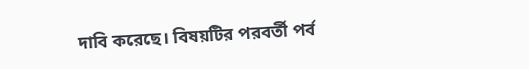দাবি করেছে। বিষয়টির পরবর্তী পর্ব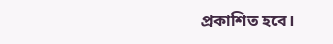প্রকাশিত হবে।